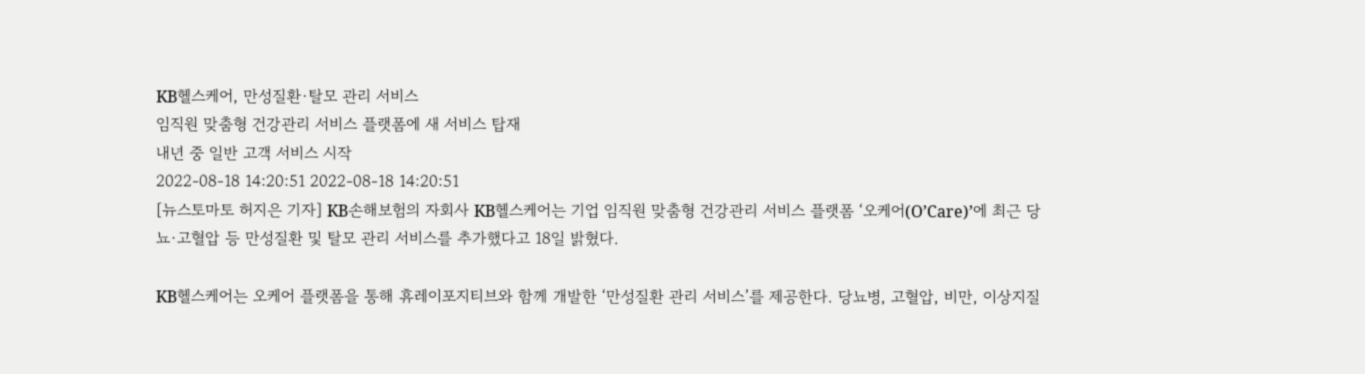KB헬스케어, 만성질환·탈모 관리 서비스
임직원 맞춤형 건강관리 서비스 플랫폼에 새 서비스 탑재
내년 중 일반 고객 서비스 시작
2022-08-18 14:20:51 2022-08-18 14:20:51
[뉴스토마토 허지은 기자] KB손해보험의 자회사 KB헬스케어는 기업 임직원 맞춤형 건강관리 서비스 플랫폼 ‘오케어(O’Care)’에 최근 당뇨·고혈압 등 만성질환 및 탈모 관리 서비스를 추가했다고 18일 밝혔다.

KB헬스케어는 오케어 플랫폼을 통해 휴레이포지티브와 함께 개발한 ‘만성질환 관리 서비스’를 제공한다. 당뇨병, 고혈압, 비만, 이상지질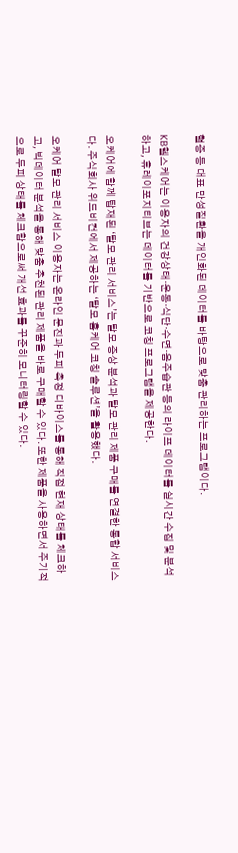혈증 등 대표 만성질환을 개인화된 데이터를 바탕으로 맞춤 관리하는 프로그램이다.

KB헬스케어는 이용자의 건강상태·운동·식단·수면·음주습관 등의 라이프 데이터를 실시간 수집 및 분석하고, 휴레이포지티브는 데이터를 기반으로 코칭 프로그램을 제공한다.

오케어에 함께 탑재된 ‘탈모 관리 서비스’는 탈모 증상 분석과 탈모 관리 제품 구매를 연결한 통합 서비스다. 주식회사 위드비컨에서 제공하는 ‘탈모 홈케어 코칭 솔루션’을 활용했다.

오케어 탈모 관리 서비스 이용자는 온라인 문진과 두피 측정 디바이스를 통해 직접 현재 상태를 체크하고, 빅데이터 분석을 통해 맞춤 추천된 관리 제품을 바로 구매할 수 있다. 또한 제품을 사용하면서 주기적으로 두피 상태를 체크함으로써 개선 효과를 꾸준히 모니터링할 수 있다.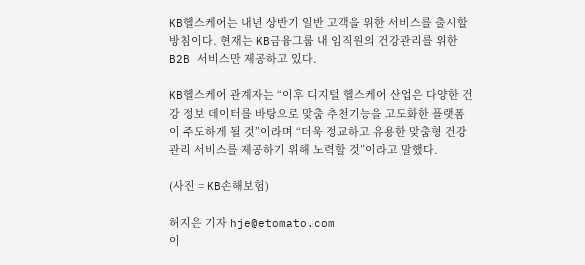KB헬스케어는 내년 상반기 일반 고객을 위한 서비스를 출시할 방침이다. 현재는 KB금융그룹 내 임직원의 건강관리를 위한 B2B 서비스만 제공하고 있다.

KB헬스케어 관계자는 “이후 디지털 헬스케어 산업은 다양한 건강 정보 데이터를 바탕으로 맞춤 추천기능을 고도화한 플랫폼이 주도하게 될 것”이라며 “더욱 정교하고 유용한 맞춤형 건강관리 서비스를 제공하기 위해 노력할 것”이라고 말했다.

(사진 = KB손해보험)

허지은 기자 hje@etomato.com
이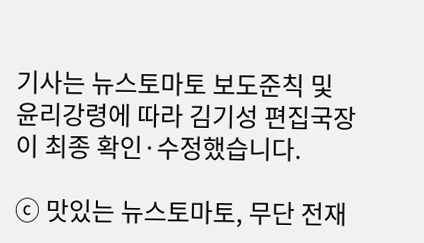기사는 뉴스토마토 보도준칙 및 윤리강령에 따라 김기성 편집국장이 최종 확인·수정했습니다.

ⓒ 맛있는 뉴스토마토, 무단 전재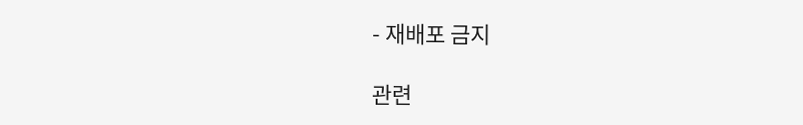- 재배포 금지

관련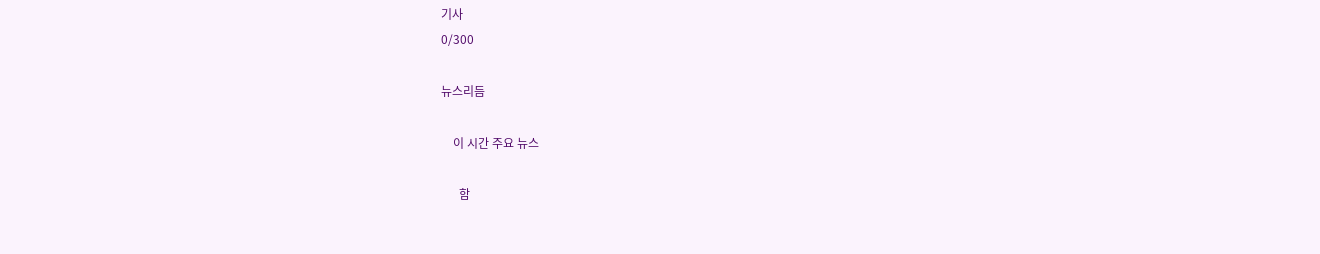기사
0/300

뉴스리듬

    이 시간 주요 뉴스

      함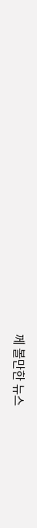께 볼만한 뉴스